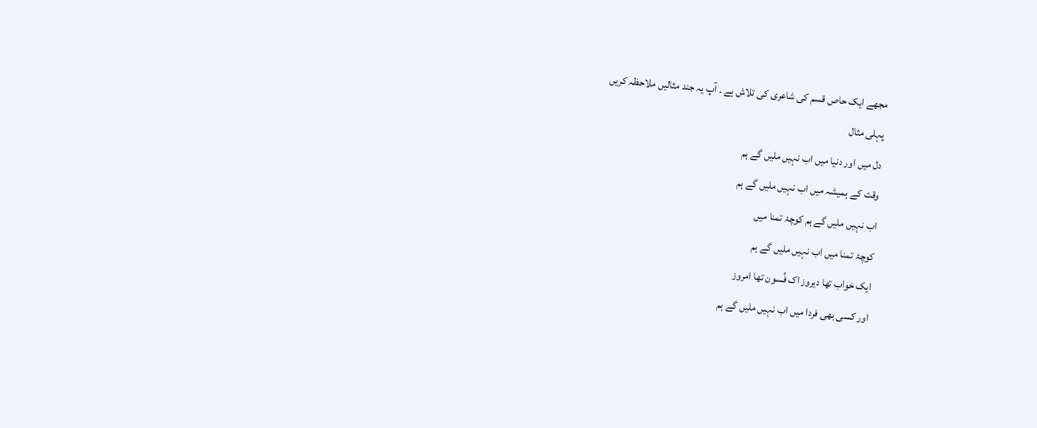مجھے ایک حاص قسم کی شاعری کی تلاش ہے ۔ آپ یہ جند مثالیں ملاحظہ کریں
پہلی مثال
دل میں اور دنیا میں اب نہیں ملیں گے ہم
وقت کے ہمیشہ میں اب نہیں ملیں گے ہم
اب نہیں ملیں گے ہم کوچۂ تمنا میں
کوچۂ تمنا میں اب نہیں ملیں گے ہم
ایک خواب تھا دیروز اک فُسون تھا امروز
اور کسی بھی فردا میں اب نہیں ملیں گے ہم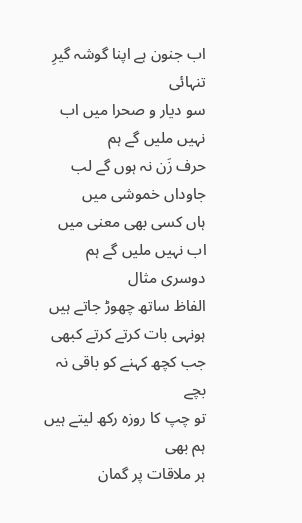اب جنون ہے اپنا گوشہ گیرِ تنہائی
سو دیار و صحرا میں اب نہیں ملیں گے ہم
حرف زَن نہ ہوں گے لب جاوداں خموشی میں
ہاں کسی بھی معنی میں اب نہیں ملیں گے ہم
دوسری مثال
الفاظ ساتھ چھوڑ جاتے ہیں
ہونہی بات کرتے کرتے کبھی
جب کچھ کہنے کو باقی نہ بچے
تو چپ کا روزہ رکھ لیتے ہیں ہم بھی
ہر ملاقات پر گمان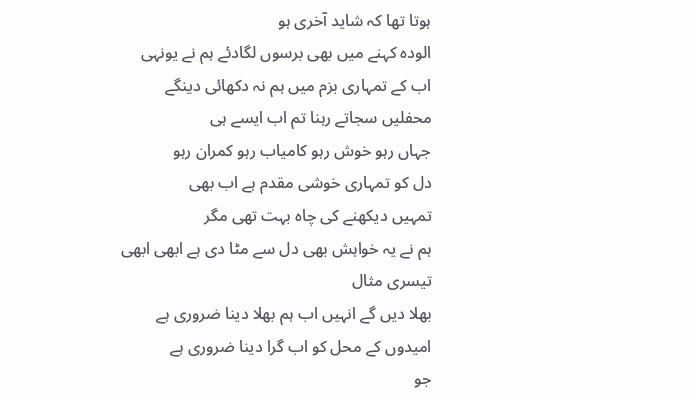ہوتا تھا کہ شاید آخری ہو
الودہ کہنے میں بھی برسوں لگادئے ہم نے یونہی
اب کے تمہاری بزم میں ہم نہ دکھائی دینگے
محفلیں سجاتے رہنا تم اب ایسے ہی
جہاں رہو خوش رہو کامیاب رہو کمران رہو
دل کو تمہاری خوشی مقدم ہے اب بھی
تمہیں دیکھنے کی چاہ بہت تھی مگر
ہم نے یہ خواہش بھی دل سے مٹا دی ہے ابھی ابھی
تیسری مثال
بھلا دیں گے انہیں اب ہم بھلا دینا ضروری ہے
امیدوں کے محل کو اب گرا دینا ضروری ہے
جو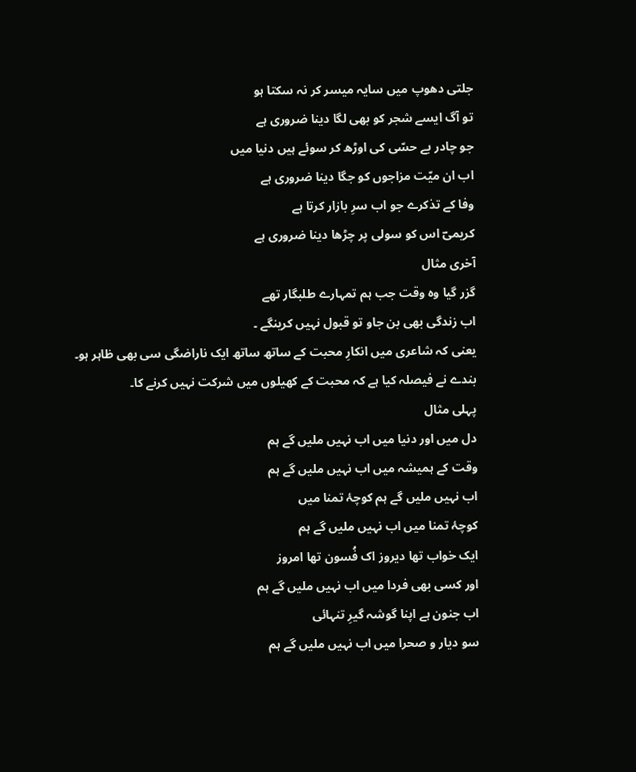جلتی دھوپ میں سایہ میسر کر نہ سکتا ہو
تو آگ ایسے شجر کو بھی لگا دینا ضروری ہے
جو چادر بے حسّی کی اوڑھ کر سوئے ہیں دنیا میں
اب ان میّت مزاجوں کو جگا دینا ضروری ہے
وفا کے تذکرے جو اب سرِ بازار کرتا ہے
کریمیؔ اس کو سولی پر چڑھا دینا ضروری ہے
آخری مثال
گزر گیا وہ وقت جب ہم تمہارے طلبگار تھے
اب زندگی بھی بن جاو تو قبول نہیں کرینگے ۔
یعنی کہ شاعری میں انکارِ محبت کے ساتھ ساتھ ایک ناراضگی سی بھی ظاہر ہو۔ بندے نے فیصلہ کیا ہے کہ محبت کے کھیلوں میں شرکت نہیں کرنے کا۔
پہلی مثال
دل میں اور دنیا میں اب نہیں ملیں گے ہم
وقت کے ہمیشہ میں اب نہیں ملیں گے ہم
اب نہیں ملیں گے ہم کوچۂ تمنا میں
کوچۂ تمنا میں اب نہیں ملیں گے ہم
ایک خواب تھا دیروز اک فُسون تھا امروز
اور کسی بھی فردا میں اب نہیں ملیں گے ہم
اب جنون ہے اپنا گوشہ گیرِ تنہائی
سو دیار و صحرا میں اب نہیں ملیں گے ہم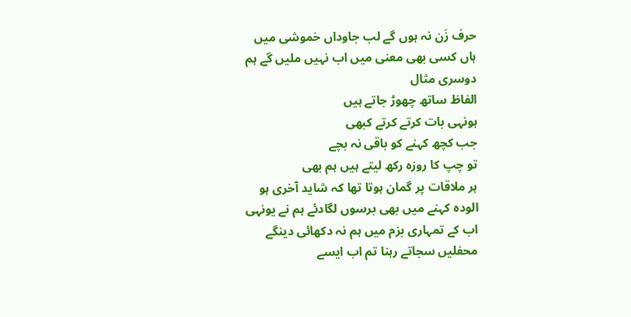حرف زَن نہ ہوں گے لب جاوداں خموشی میں
ہاں کسی بھی معنی میں اب نہیں ملیں گے ہم
دوسری مثال
الفاظ ساتھ چھوڑ جاتے ہیں
ہونہی بات کرتے کرتے کبھی
جب کچھ کہنے کو باقی نہ بچے
تو چپ کا روزہ رکھ لیتے ہیں ہم بھی
ہر ملاقات پر گمان ہوتا تھا کہ شاید آخری ہو
الودہ کہنے میں بھی برسوں لگادئے ہم نے یونہی
اب کے تمہاری بزم میں ہم نہ دکھائی دینگے
محفلیں سجاتے رہنا تم اب ایسے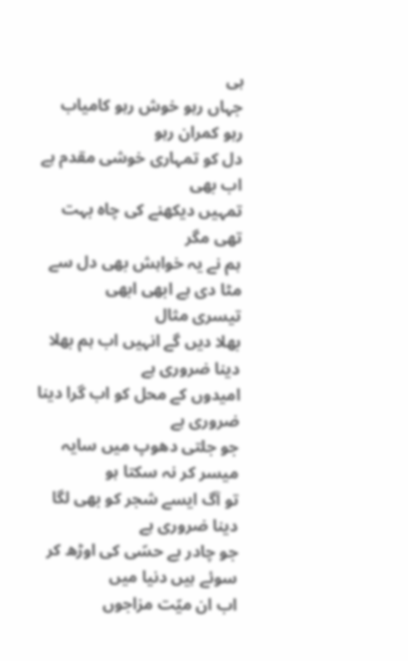ہی
جہاں رہو خوش رہو کامیاب رہو کمران رہو
دل کو تمہاری خوشی مقدم ہے اب بھی
تمہیں دیکھنے کی چاہ بہت تھی مگر
ہم نے یہ خواہش بھی دل سے مٹا دی ہے ابھی ابھی
تیسری مثال
بھلا دیں گے انہیں اب ہم بھلا دینا ضروری ہے
امیدوں کے محل کو اب گرا دینا ضروری ہے
جو جلتی دھوپ میں سایہ میسر کر نہ سکتا ہو
تو آگ ایسے شجر کو بھی لگا دینا ضروری ہے
جو چادر بے حسّی کی اوڑھ کر سوئے ہیں دنیا میں
اب ان میّت مزاجوں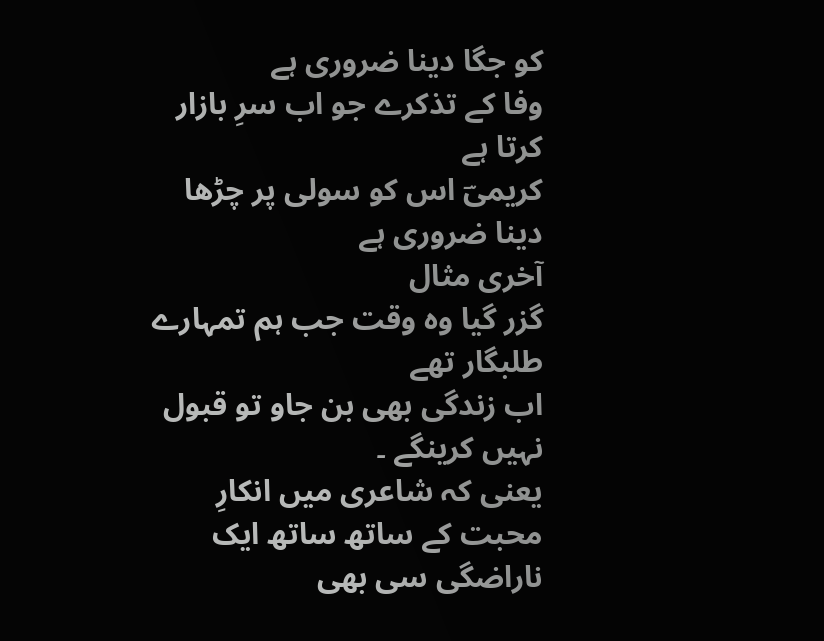کو جگا دینا ضروری ہے
وفا کے تذکرے جو اب سرِ بازار کرتا ہے
کریمیؔ اس کو سولی پر چڑھا دینا ضروری ہے
آخری مثال
گزر گیا وہ وقت جب ہم تمہارے طلبگار تھے
اب زندگی بھی بن جاو تو قبول نہیں کرینگے ۔
یعنی کہ شاعری میں انکارِ محبت کے ساتھ ساتھ ایک ناراضگی سی بھی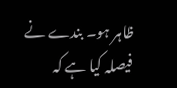ظاہر ہو۔ بندے نے فیصلہ کیا ہے کہ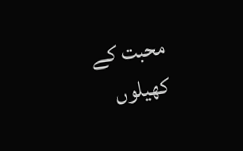محبت کے کھیلوں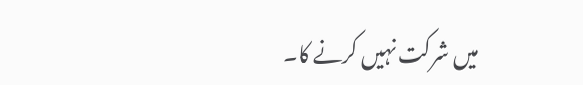میں شرکت نہیں کرنے کا۔